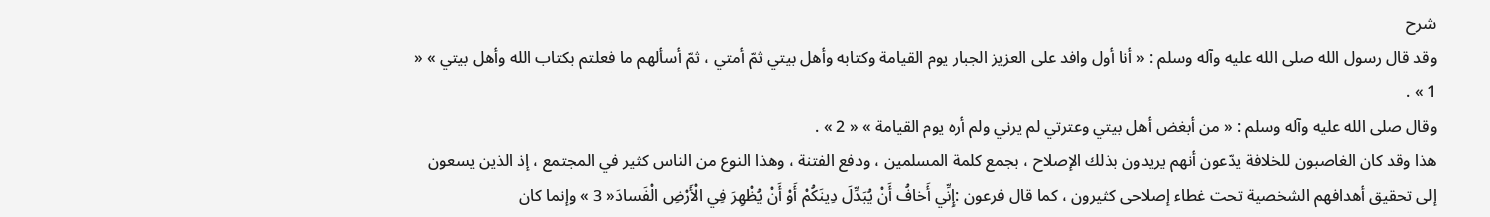شرح
وقد قال رسول الله صلى الله عليه وآله وسلم : « أنا أول وافد على العزيز الجبار يوم القيامة وكتابه وأهل بيتي ثمّ أمتي ، ثمّ أسألهم ما فعلتم بكتاب الله وأهل بيتي » « 1 » .
وقال صلى الله عليه وآله وسلم : « من أبغض أهل بيتي وعترتي لم يرني ولم أره يوم القيامة » « 2 » .
هذا وقد كان الغاصبون للخلافة يدّعون أنهم يريدون بذلك الإصلاح ، بجمع كلمة المسلمين ، ودفع الفتنة ، وهذا النوع من الناس كثير في المجتمع ، إذ الذين يسعون إلى تحقيق أهدافهم الشخصية تحت غطاء إصلاحى كثيرون ، كما قال فرعون :إِنِّي أَخافُ أَنْ يُبَدِّلَ دِينَكُمْ أَوْ أَنْ يُظْهِرَ فِي الْأَرْضِ الْفَسادَ« 3 » وإنما كان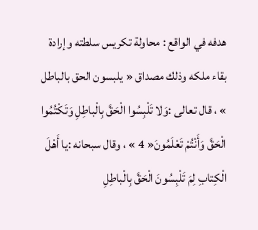هدفه في الواقع : محاولة تكريس سلطته وإرادة بقاء ملكه وذلك مصداق « يلبسون الحق بالباطل » ، قال تعالى :وَلا تَلْبِسُوا الْحَقَّ بِالْباطِلِ وَتَكْتُمُوا الْحَقَّ وَأَنْتُمْ تَعْلَمُونَ« 4 » ، وقال سبحانه :يا أَهْلَ الْكِتابِ لِمَ تَلْبِسُونَ الْحَقَّ بِالْباطِلِ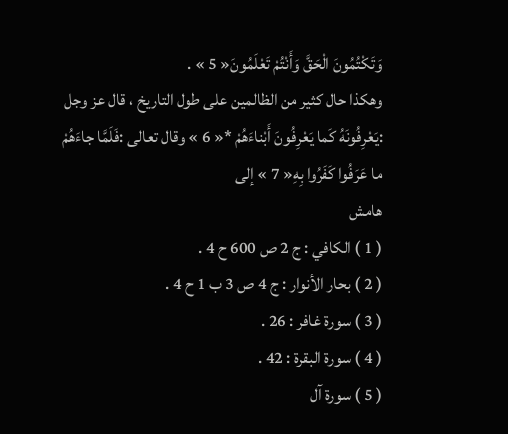وَتَكْتُمُونَ الْحَقَّ وَأَنْتُمْ تَعْلَمُونَ« 5 » .
وهكذا حال كثير من الظالمين على طول التاريخ ، قال عز وجل :يَعْرِفُونَهُ كَما يَعْرِفُونَ أَبْناءَهُمْ *« 6 » وقال تعالى :فَلَمَّا جاءَهُمْ ما عَرَفُوا كَفَرُوا بِهِ« 7 » إلى
هامش
( 1 ) الكافي : ج 2 ص 600 ح 4 .
( 2 ) بحار الأنوار : ج 4 ص 3 ب 1 ح 4 .
( 3 ) سورة غافر : 26 .
( 4 ) سورة البقرة : 42 .
( 5 ) سورة آل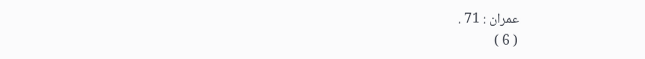عمران : 71 .
( 6 )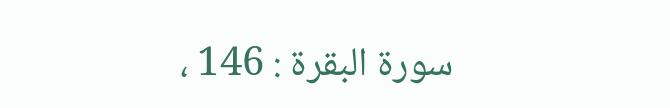سورة البقرة : 146 ،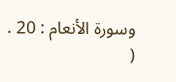وسورة الأنعام : 20 .
(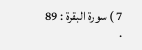7 ) سورة البقرة : 89 .